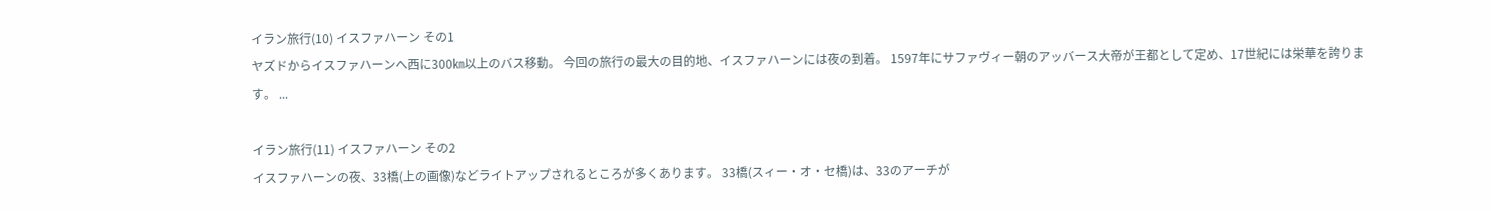イラン旅行(10) イスファハーン その1
ヤズドからイスファハーンへ西に300㎞以上のバス移動。 今回の旅行の最大の目的地、イスファハーンには夜の到着。 1597年にサファヴィー朝のアッバース大帝が王都として定め、17世紀には栄華を誇ります。 ...

イラン旅行(11) イスファハーン その2
イスファハーンの夜、33橋(上の画像)などライトアップされるところが多くあります。 33橋(スィー・オ・セ橋)は、33のアーチが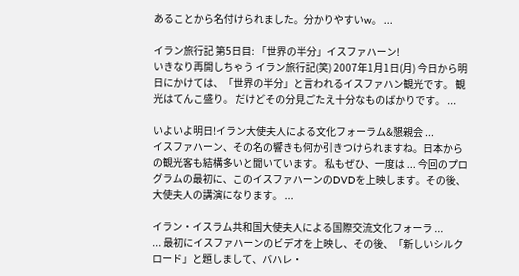あることから名付けられました。分かりやすいw。 ...

イラン旅行記 第5日目: 「世界の半分」イスファハーン!
いきなり再開しちゃう イラン旅行記(笑) 2007年1月1日(月) 今日から明日にかけては、「世界の半分」と言われるイスファハン観光です。 観光はてんこ盛り。 だけどその分見ごたえ十分なものばかりです。 ...

いよいよ明日!イラン大使夫人による文化フォーラム&懇親会 ...
イスファハーン、その名の響きも何か引きつけられますね。日本からの観光客も結構多いと聞いています。 私もぜひ、一度は ... 今回のプログラムの最初に、このイスファハーンのDVDを上映します。その後、大使夫人の講演になります。 ...

イラン・イスラム共和国大使夫人による国際交流文化フォーラ ...
... 最初にイスファハーンのビデオを上映し、その後、「新しいシルクロード」と題しまして、バハレ・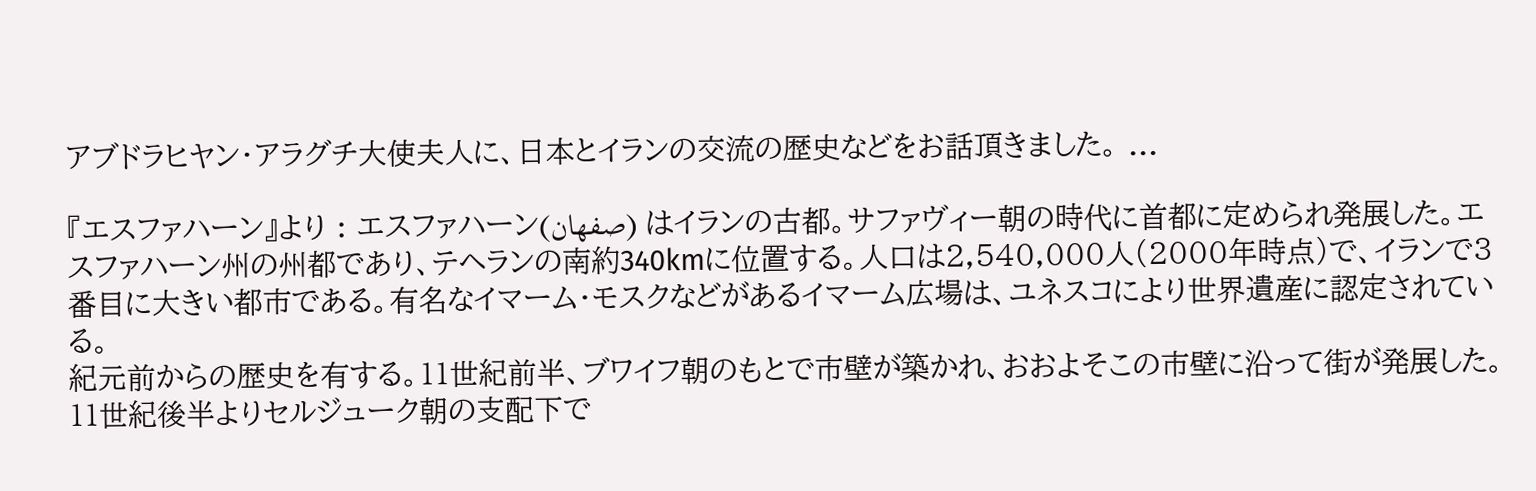アブドラヒヤン・アラグチ大使夫人に、日本とイランの交流の歴史などをお話頂きました。 ...

『エスファハーン』より : エスファハーン(صفهان) はイランの古都。サファヴィー朝の時代に首都に定められ発展した。エスファハーン州の州都であり、テヘランの南約340kmに位置する。人口は2,540,000人(2000年時点)で、イランで3番目に大きい都市である。有名なイマーム・モスクなどがあるイマーム広場は、ユネスコにより世界遺産に認定されている。
紀元前からの歴史を有する。11世紀前半、ブワイフ朝のもとで市壁が築かれ、おおよそこの市壁に沿って街が発展した。11世紀後半よりセルジューク朝の支配下で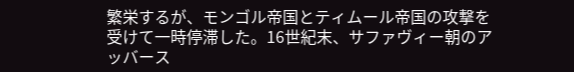繁栄するが、モンゴル帝国とティムール帝国の攻撃を受けて一時停滞した。16世紀末、サファヴィー朝のアッバース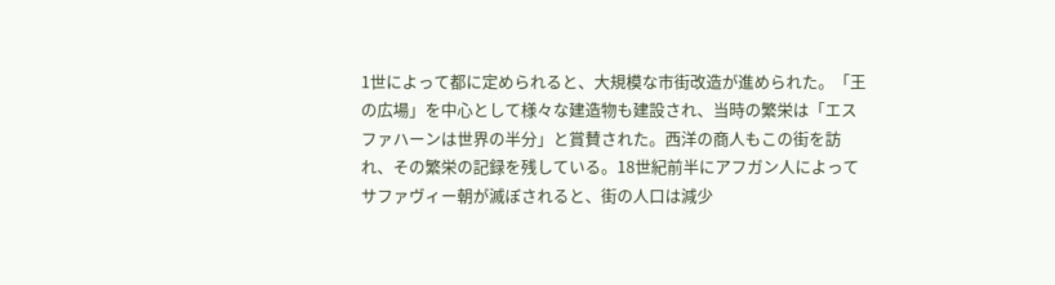1世によって都に定められると、大規模な市街改造が進められた。「王の広場」を中心として様々な建造物も建設され、当時の繁栄は「エスファハーンは世界の半分」と賞賛された。西洋の商人もこの街を訪れ、その繁栄の記録を残している。18世紀前半にアフガン人によってサファヴィー朝が滅ぼされると、街の人口は減少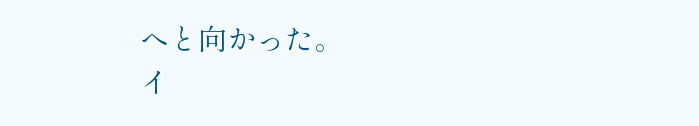へと向かった。
イ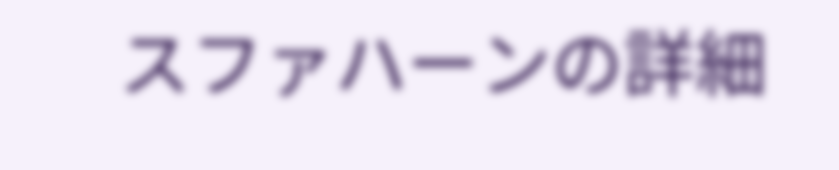スファハーンの詳細